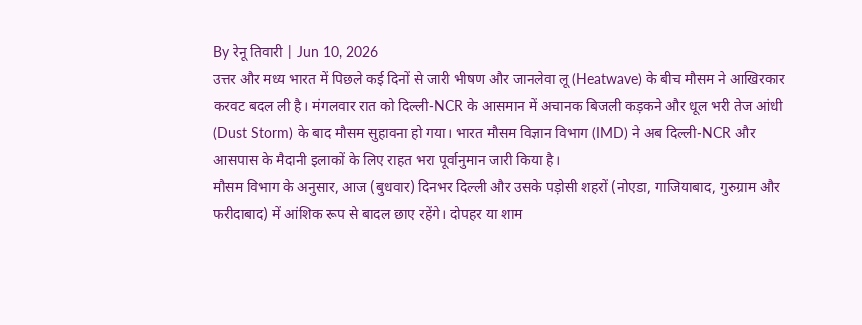By रेनू तिवारी | Jun 10, 2026
उत्तर और मध्य भारत में पिछले कई दिनों से जारी भीषण और जानलेवा लू (Heatwave) के बीच मौसम ने आखिरकार करवट बदल ली है। मंगलवार रात को दिल्ली-NCR के आसमान में अचानक बिजली कड़कने और धूल भरी तेज आंधी (Dust Storm) के बाद मौसम सुहावना हो गया। भारत मौसम विज्ञान विभाग (IMD) ने अब दिल्ली-NCR और आसपास के मैदानी इलाकों के लिए राहत भरा पूर्वानुमान जारी किया है।
मौसम विभाग के अनुसार, आज (बुधवार) दिनभर दिल्ली और उसके पड़ोसी शहरों (नोएडा, गाजियाबाद, गुरुग्राम और फरीदाबाद) में आंशिक रूप से बादल छाए रहेंगे। दोपहर या शाम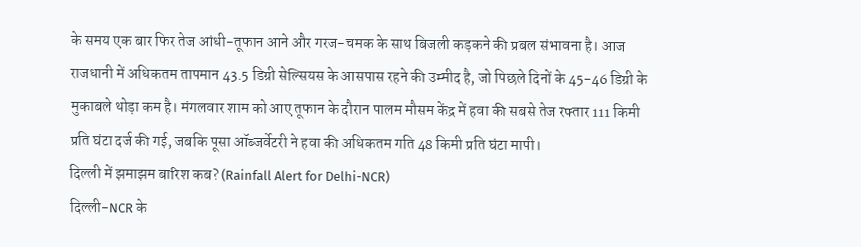के समय एक बार फिर तेज आंधी-तूफान आने और गरज-चमक के साथ बिजली कड़कने की प्रबल संभावना है। आज राजधानी में अधिकतम तापमान 43.5 डिग्री सेल्सियस के आसपास रहने की उम्मीद है, जो पिछले दिनों के 45-46 डिग्री के मुकाबले थोड़ा कम है। मंगलवार शाम को आए तूफान के दौरान पालम मौसम केंद्र में हवा की सबसे तेज रफ्तार 111 किमी प्रति घंटा दर्ज की गई, जबकि पूसा ऑब्जर्वेटरी ने हवा की अधिकतम गति 48 किमी प्रति घंटा मापी।
दिल्ली में झमाझम बारिश कब? (Rainfall Alert for Delhi-NCR)
दिल्ली-NCR के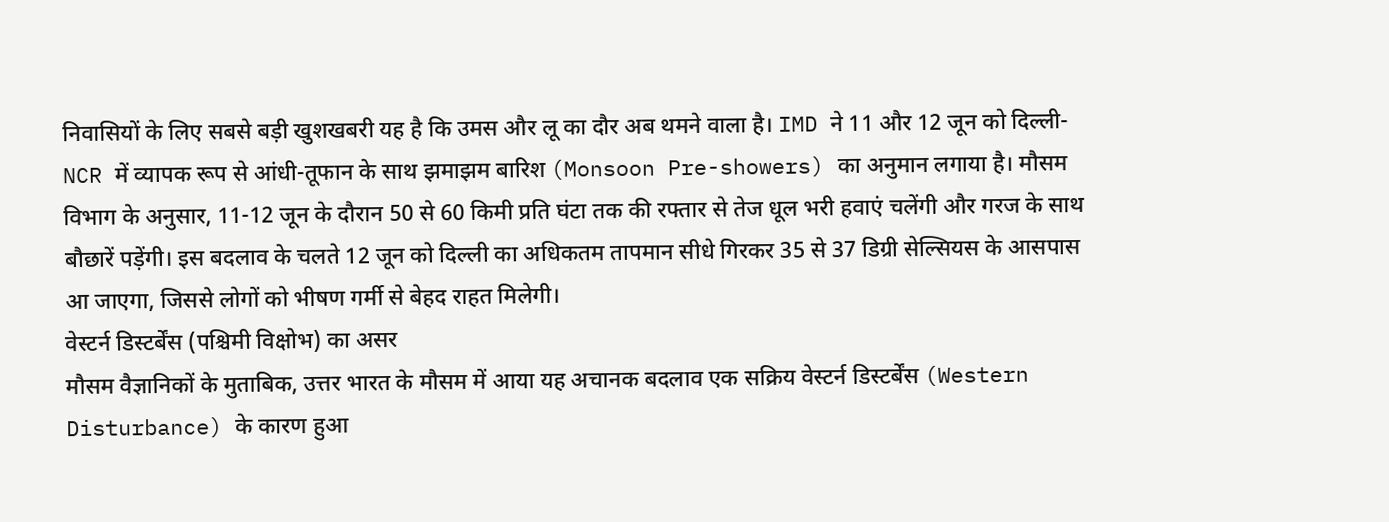निवासियों के लिए सबसे बड़ी खुशखबरी यह है कि उमस और लू का दौर अब थमने वाला है। IMD ने 11 और 12 जून को दिल्ली-NCR में व्यापक रूप से आंधी-तूफान के साथ झमाझम बारिश (Monsoon Pre-showers) का अनुमान लगाया है। मौसम विभाग के अनुसार, 11-12 जून के दौरान 50 से 60 किमी प्रति घंटा तक की रफ्तार से तेज धूल भरी हवाएं चलेंगी और गरज के साथ बौछारें पड़ेंगी। इस बदलाव के चलते 12 जून को दिल्ली का अधिकतम तापमान सीधे गिरकर 35 से 37 डिग्री सेल्सियस के आसपास आ जाएगा, जिससे लोगों को भीषण गर्मी से बेहद राहत मिलेगी।
वेस्टर्न डिस्टर्बेंस (पश्चिमी विक्षोभ) का असर
मौसम वैज्ञानिकों के मुताबिक, उत्तर भारत के मौसम में आया यह अचानक बदलाव एक सक्रिय वेस्टर्न डिस्टर्बेंस (Western Disturbance) के कारण हुआ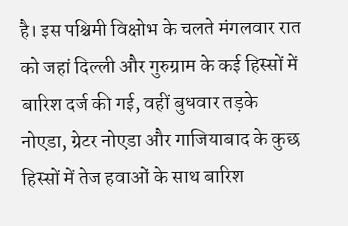है। इस पश्चिमी विक्षोभ के चलते मंगलवार रात को जहां दिल्ली और गुरुग्राम के कई हिस्सों में बारिश दर्ज की गई, वहीं बुधवार तड़के नोएडा, ग्रेटर नोएडा और गाजियाबाद के कुछ हिस्सों में तेज हवाओं के साथ बारिश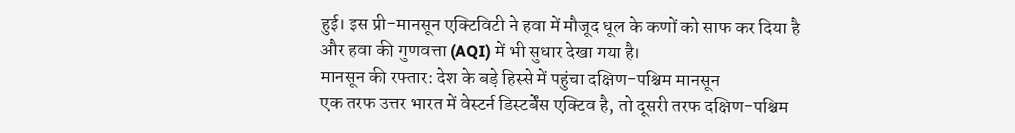हुई। इस प्री-मानसून एक्टिविटी ने हवा में मौजूद धूल के कणों को साफ कर दिया है और हवा की गुणवत्ता (AQI) में भी सुधार देखा गया है।
मानसून की रफ्तार: देश के बड़े हिस्से में पहुंचा दक्षिण-पश्चिम मानसून
एक तरफ उत्तर भारत में वेस्टर्न डिस्टर्बेंस एक्टिव है, तो दूसरी तरफ दक्षिण-पश्चिम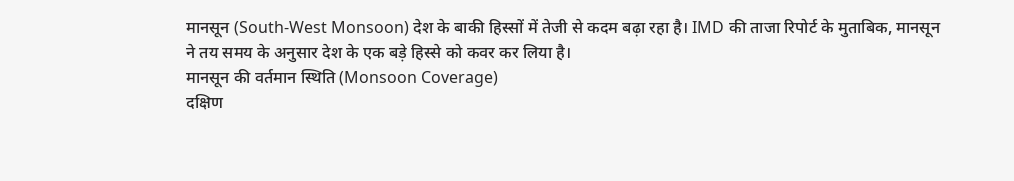मानसून (South-West Monsoon) देश के बाकी हिस्सों में तेजी से कदम बढ़ा रहा है। IMD की ताजा रिपोर्ट के मुताबिक, मानसून ने तय समय के अनुसार देश के एक बड़े हिस्से को कवर कर लिया है।
मानसून की वर्तमान स्थिति (Monsoon Coverage)
दक्षिण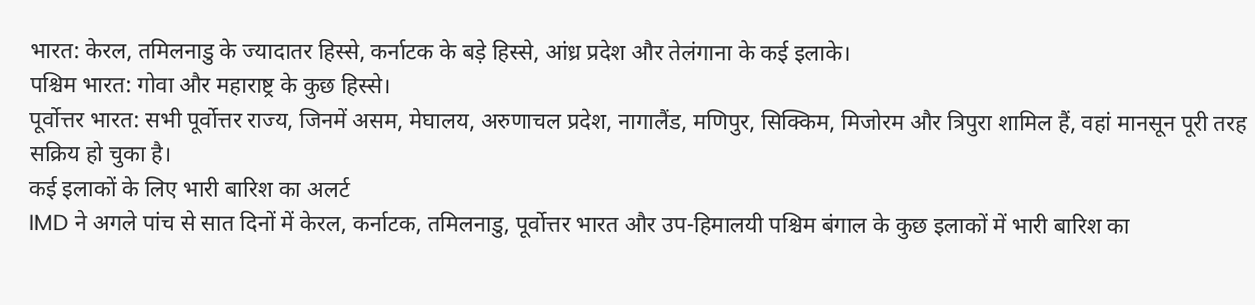भारत: केरल, तमिलनाडु के ज्यादातर हिस्से, कर्नाटक के बड़े हिस्से, आंध्र प्रदेश और तेलंगाना के कई इलाके।
पश्चिम भारत: गोवा और महाराष्ट्र के कुछ हिस्से।
पूर्वोत्तर भारत: सभी पूर्वोत्तर राज्य, जिनमें असम, मेघालय, अरुणाचल प्रदेश, नागालैंड, मणिपुर, सिक्किम, मिजोरम और त्रिपुरा शामिल हैं, वहां मानसून पूरी तरह सक्रिय हो चुका है।
कई इलाकों के लिए भारी बारिश का अलर्ट
IMD ने अगले पांच से सात दिनों में केरल, कर्नाटक, तमिलनाडु, पूर्वोत्तर भारत और उप-हिमालयी पश्चिम बंगाल के कुछ इलाकों में भारी बारिश का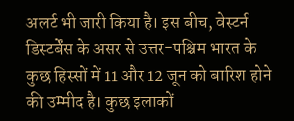अलर्ट भी जारी किया है। इस बीच, वेस्टर्न डिस्टर्बेंस के असर से उत्तर-पश्चिम भारत के कुछ हिस्सों में 11 और 12 जून को बारिश होने की उम्मीद है। कुछ इलाकों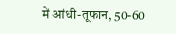में आंधी-तूफान, 50-60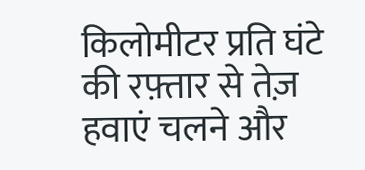किलोमीटर प्रति घंटे की रफ़्तार से तेज़ हवाएं चलने और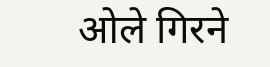ओले गिरने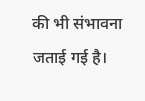की भी संभावना जताई गई है।